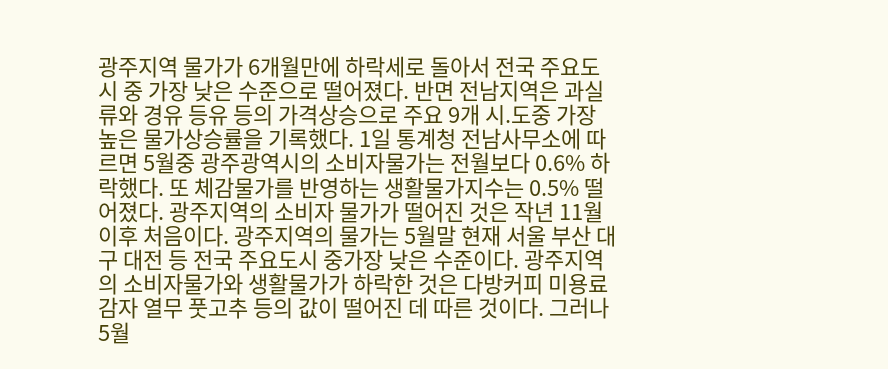광주지역 물가가 6개월만에 하락세로 돌아서 전국 주요도시 중 가장 낮은 수준으로 떨어졌다. 반면 전남지역은 과실류와 경유 등유 등의 가격상승으로 주요 9개 시.도중 가장 높은 물가상승률을 기록했다. 1일 통계청 전남사무소에 따르면 5월중 광주광역시의 소비자물가는 전월보다 0.6% 하락했다. 또 체감물가를 반영하는 생활물가지수는 0.5% 떨어졌다. 광주지역의 소비자 물가가 떨어진 것은 작년 11월이후 처음이다. 광주지역의 물가는 5월말 현재 서울 부산 대구 대전 등 전국 주요도시 중가장 낮은 수준이다. 광주지역의 소비자물가와 생활물가가 하락한 것은 다방커피 미용료 감자 열무 풋고추 등의 값이 떨어진 데 따른 것이다. 그러나 5월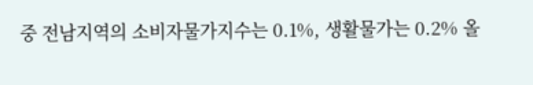중 전남지역의 소비자물가지수는 0.1%, 생활물가는 0.2% 올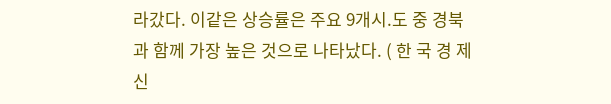라갔다. 이같은 상승률은 주요 9개시.도 중 경북과 함께 가장 높은 것으로 나타났다. ( 한 국 경 제 신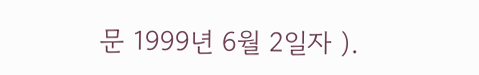문 1999년 6월 2일자 ).